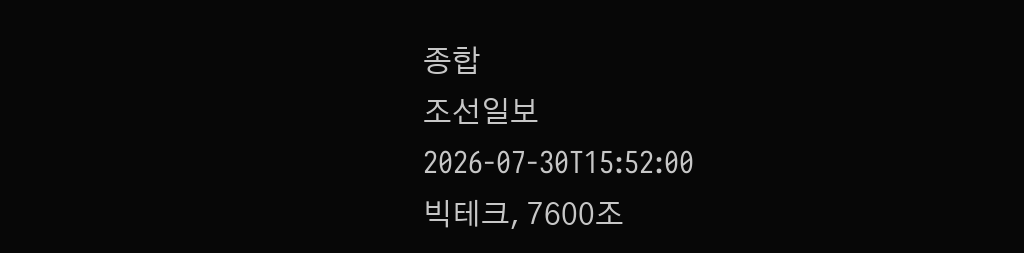종합
조선일보
2026-07-30T15:52:00
빅테크, 7600조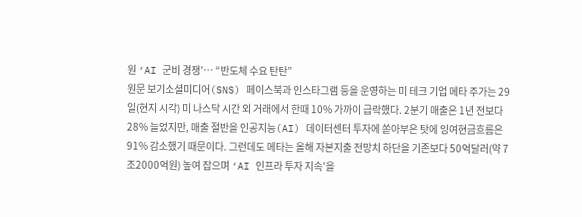원 ‘AI 군비 경쟁’… “반도체 수요 탄탄”
원문 보기소셜미디어(SNS) 페이스북과 인스타그램 등을 운영하는 미 테크 기업 메타 주가는 29일(현지 시각) 미 나스닥 시간 외 거래에서 한때 10% 가까이 급락했다. 2분기 매출은 1년 전보다 28% 늘었지만, 매출 절반을 인공지능(AI) 데이터센터 투자에 쏟아부은 탓에 잉여현금흐름은 91% 감소했기 때문이다. 그런데도 메타는 올해 자본지출 전망치 하단을 기존보다 50억달러(약 7조2000억원) 높여 잡으며 ‘AI 인프라 투자 지속’을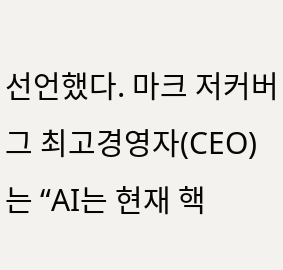선언했다. 마크 저커버그 최고경영자(CEO)는 “AI는 현재 핵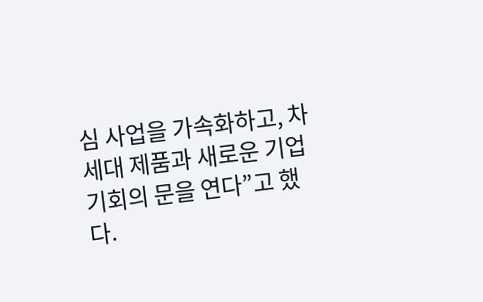심 사업을 가속화하고, 차세대 제품과 새로운 기업 기회의 문을 연다”고 했다.